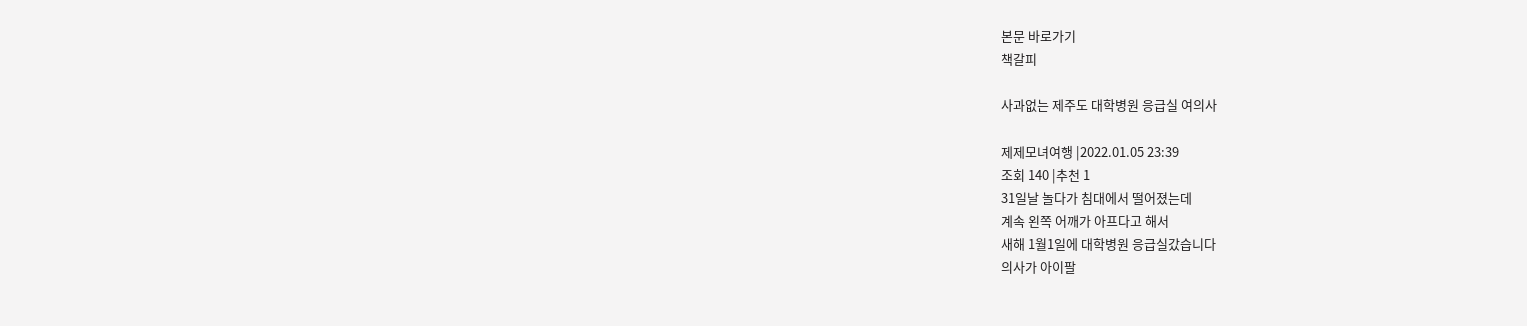본문 바로가기
책갈피

사과없는 제주도 대학병원 응급실 여의사

제제모녀여행 |2022.01.05 23:39
조회 140 |추천 1
31일날 놀다가 침대에서 떨어졌는데
계속 왼쪽 어깨가 아프다고 해서
새해 1월1일에 대학병원 응급실갔습니다
의사가 아이팔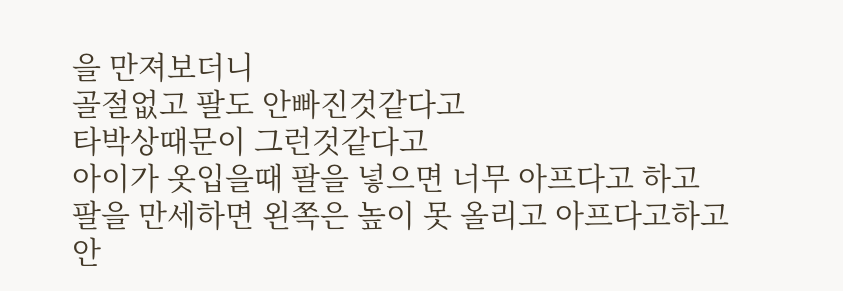을 만져보더니
골절없고 팔도 안빠진것같다고
타박상때문이 그런것같다고
아이가 옷입을때 팔을 넣으면 너무 아프다고 하고
팔을 만세하면 왼쪽은 높이 못 올리고 아프다고하고
안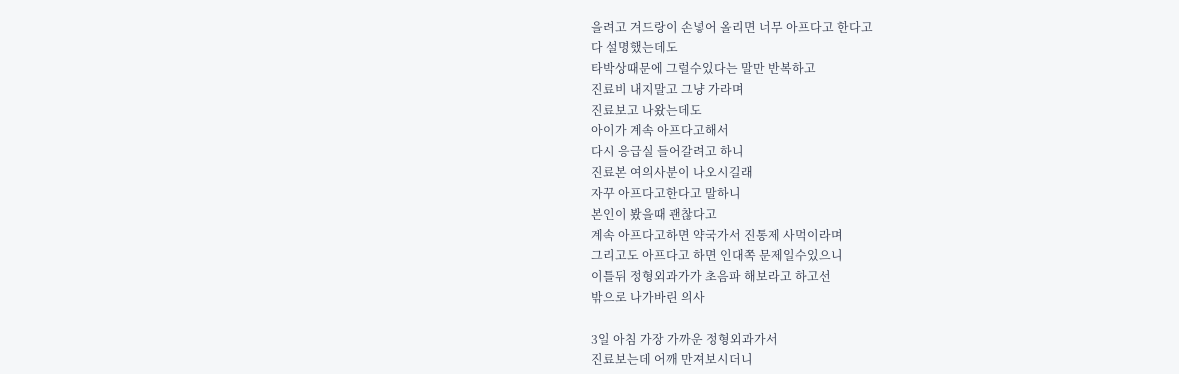을려고 겨드랑이 손넣어 올리면 너무 아프다고 한다고
다 설명했는데도
타박상때문에 그럴수있다는 말만 반복하고
진료비 내지말고 그냥 가라며
진료보고 나왔는데도
아이가 계속 아프다고해서
다시 응급실 들어갈려고 하니
진료본 여의사분이 나오시길래
자꾸 아프다고한다고 말하니
본인이 봤을때 괜찮다고
계속 아프다고하면 약국가서 진통제 사먹이라며
그리고도 아프다고 하면 인대쪽 문제일수있으니
이틀뒤 정형외과가가 초음파 해보라고 하고선
밖으로 나가바린 의사

3일 아침 가장 가까운 정형외과가서
진료보는데 어깨 만져보시더니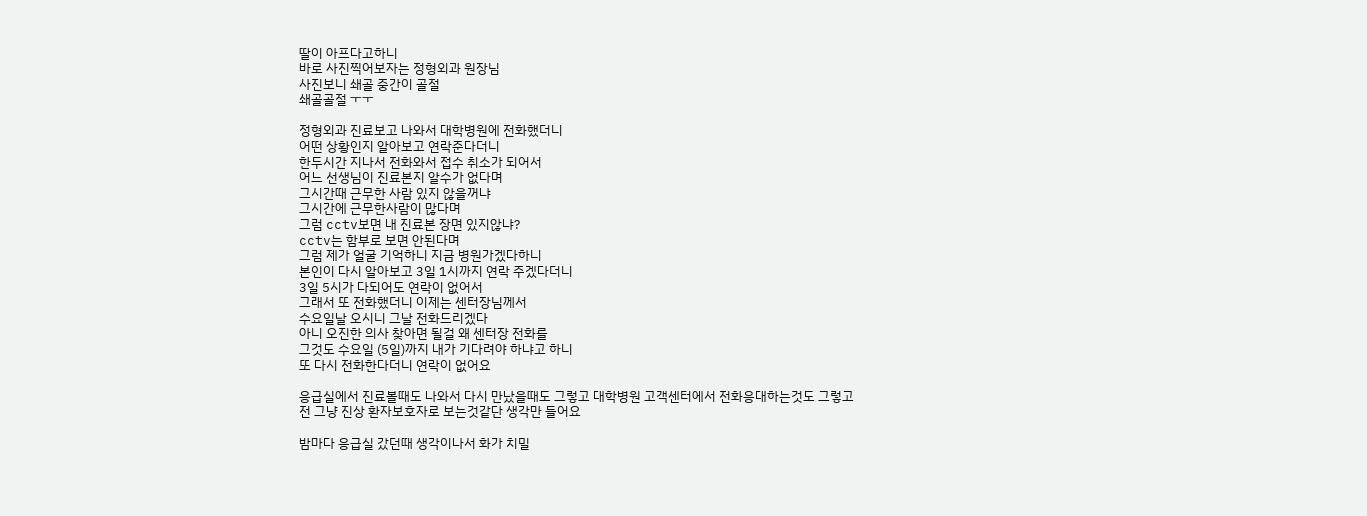딸이 아프다고하니
바로 사진찍어보자는 정형외과 원장님
사진보니 쇄골 중간이 골절
쇄골골절 ㅜㅜ

정형외과 진료보고 나와서 대학병원에 전화했더니
어떤 상황인지 알아보고 연락준다더니
한두시간 지나서 전화와서 접수 취소가 되어서
어느 선생님이 진료본지 알수가 없다며
그시간때 근무한 사람 있지 않을꺼냐
그시간에 근무한사람이 많다며
그럼 cctv보면 내 진료본 장면 있지않냐?
cctv는 함부로 보면 안된다며
그럼 제가 얼굴 기억하니 지금 병원가겠다하니
본인이 다시 알아보고 3일 1시까지 연락 주겠다더니
3일 5시가 다되어도 연락이 없어서
그래서 또 전화했더니 이제는 센터장님께서
수요일날 오시니 그날 전화드리겠다
아니 오진한 의사 찾아면 될걸 왜 센터장 전화를
그것도 수요일 (5일)까지 내가 기다려야 하냐고 하니
또 다시 전화한다더니 연락이 없어요

응급실에서 진료볼때도 나와서 다시 만났을때도 그렇고 대학병원 고객센터에서 전화응대하는것도 그렇고
전 그냥 진상 환자보호자로 보는것같단 생각만 들어요

밤마다 응급실 갔던때 생각이나서 화가 치밀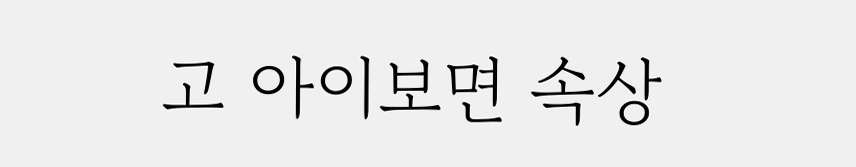고 아이보면 속상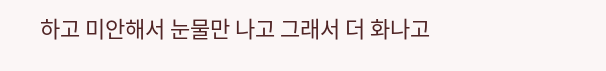하고 미안해서 눈물만 나고 그래서 더 화나고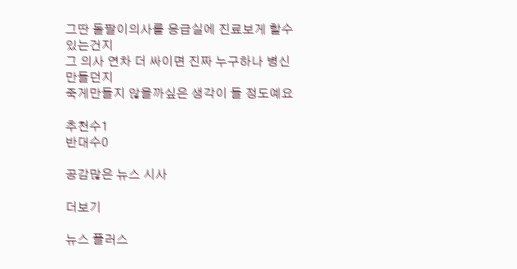그딴 돌팔이의사를 응급실에 진료보게 할수있는건지
그 의사 연차 더 싸이면 진짜 누구하나 병신만들던지
죽게만들지 않을까싶은 생각이 들 정도예요

추천수1
반대수0

공감많은 뉴스 시사

더보기

뉴스 플러스